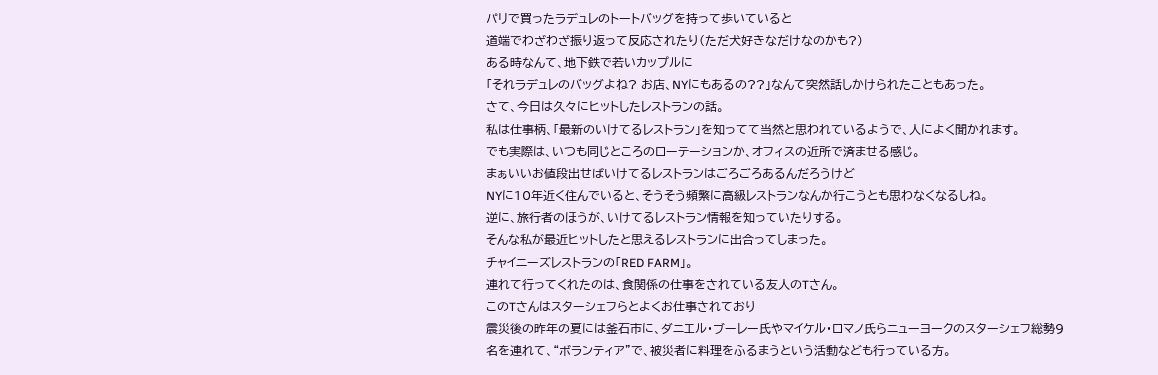パリで買ったラデュレのトートバッグを持って歩いていると
道端でわざわざ振り返って反応されたり(ただ犬好きなだけなのかも?)
ある時なんて、地下鉄で若いカップルに
「それラデュレのバッグよね? お店、NYにもあるの??」なんて突然話しかけられたこともあった。
さて、今日は久々にヒットしたレストランの話。
私は仕事柄、「最新のいけてるレストラン」を知ってて当然と思われているようで、人によく聞かれます。
でも実際は、いつも同じところのローテーションか、オフィスの近所で済ませる感じ。
まぁいいお値段出せばいけてるレストランはごろごろあるんだろうけど
NYに10年近く住んでいると、そうそう頻繁に高級レストランなんか行こうとも思わなくなるしね。
逆に、旅行者のほうが、いけてるレストラン情報を知っていたりする。
そんな私が最近ヒットしたと思えるレストランに出合ってしまった。
チャイニーズレストランの「RED FARM」。
連れて行ってくれたのは、食関係の仕事をされている友人のTさん。
このTさんはスターシェフらとよくお仕事されており
震災後の昨年の夏には釜石市に、ダニエル・ブーレー氏やマイケル・ロマノ氏らニューヨークのスターシェフ総勢9名を連れて、“ボランティア”で、被災者に料理をふるまうという活動なども行っている方。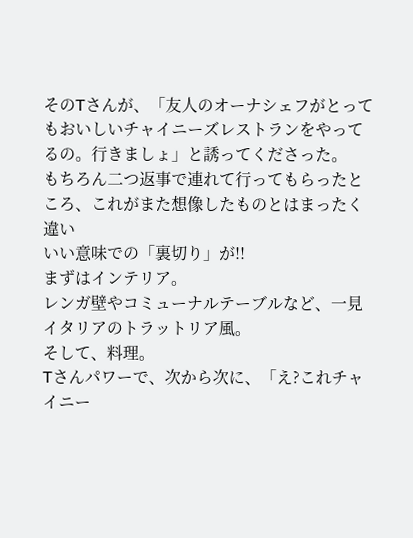そのTさんが、「友人のオーナシェフがとってもおいしいチャイニーズレストランをやってるの。行きましょ」と誘ってくださった。
もちろん二つ返事で連れて行ってもらったところ、これがまた想像したものとはまったく違い
いい意味での「裏切り」が!!
まずはインテリア。
レンガ壁やコミューナルテーブルなど、一見イタリアのトラットリア風。
そして、料理。
Tさんパワーで、次から次に、「え?これチャイニー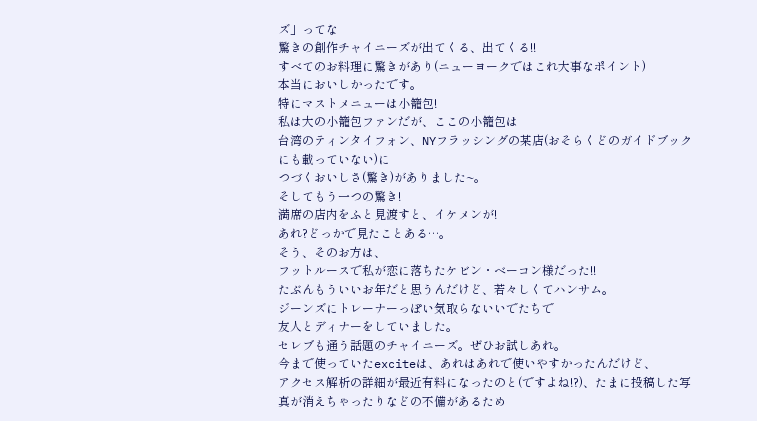ズ」ってな
驚きの創作チャイニーズが出てくる、出てくる!!
すべてのお料理に驚きがあり(ニューヨークではこれ大事なポイント)
本当においしかったです。
特にマストメニューは小籠包!
私は大の小籠包ファンだが、ここの小籠包は
台湾のティンタイフォン、NYフラッシングの某店(おそらくどのガイドブックにも載っていない)に
つづくおいしさ(驚き)がありました~。
そしてもう一つの驚き!
満席の店内をふと見渡すと、イケメンが!
あれ?どっかで見たことある…。
そう、そのお方は、
フットルースで私が恋に落ちたケビン・ベーコン様だった!!
たぶんもういいお年だと思うんだけど、若々しくてハンサム。
ジーンズにトレーナーっぽい気取らないいでたちで
友人とディナーをしていました。
セレブも通う話題のチャイニーズ。ぜひお試しあれ。
今まで使っていたexciteは、あれはあれで使いやすかったんだけど、
アクセス解析の詳細が最近有料になったのと(ですよね!?)、たまに投稿した写真が消えちゃったりなどの不備があるため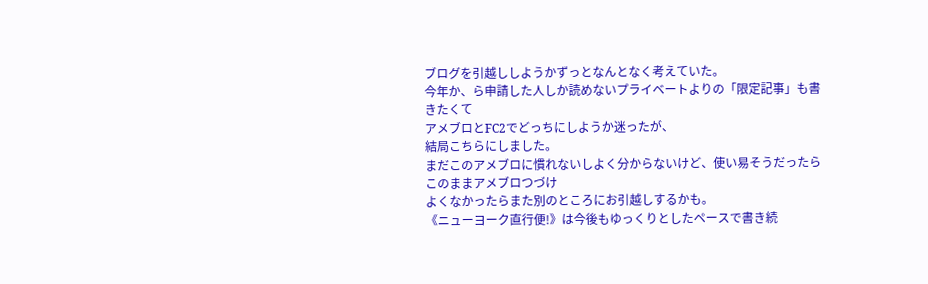ブログを引越ししようかずっとなんとなく考えていた。
今年か、ら申請した人しか読めないプライベートよりの「限定記事」も書きたくて
アメブロとFC2でどっちにしようか迷ったが、
結局こちらにしました。
まだこのアメブロに慣れないしよく分からないけど、使い易そうだったらこのままアメブロつづけ
よくなかったらまた別のところにお引越しするかも。
《ニューヨーク直行便!》は今後もゆっくりとしたペースで書き続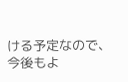ける予定なので、
今後もよ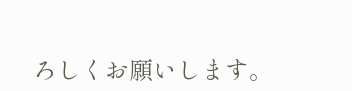ろしくお願いします。